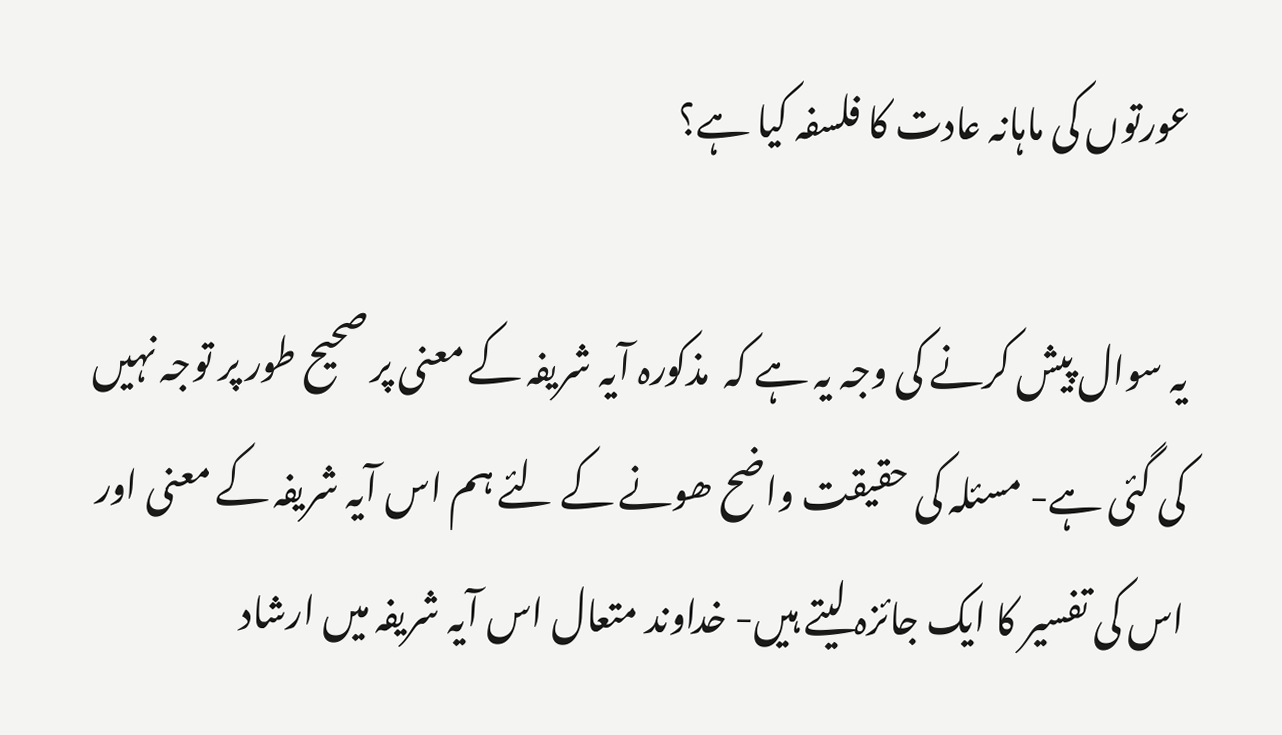عورتوں کی ماہانہ عادت کا فلسفہ کیا ہے؟

یہ سوال پیش کرنے کی وجہ یہ ہے کہ  مذکورہ آیہ شریفہ کے معنی پر صحیح طور پر توجہ نہیں کی گئی ہے- مسئلہ کی حقیقت واضح ھونے کے لئے ہم اس آیہ شریفہ کے معنی اور اس کی تفسیر کا ایک جائزہ لیتے ہیں- خداوند متعال اس آیہ شریفہ میں ارشاد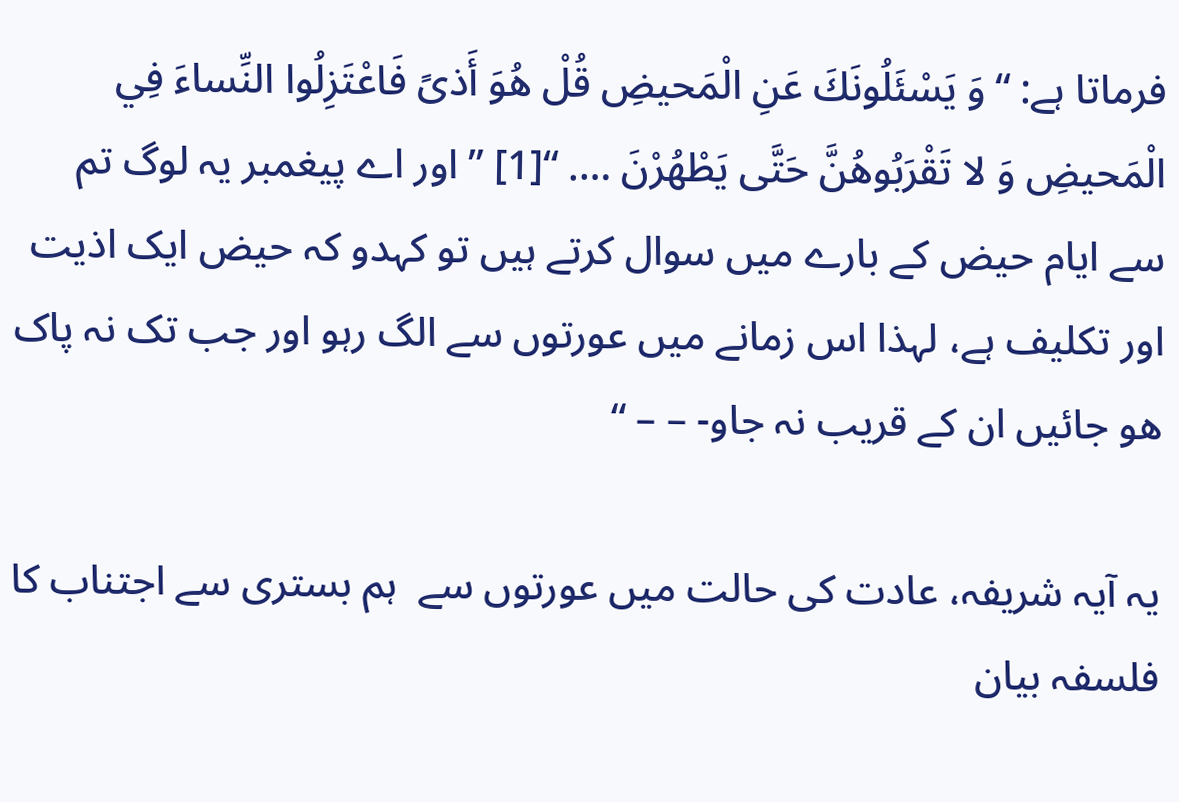فرماتا ہے: “وَ يَسْئَلُونَكَ عَنِ الْمَحيضِ قُلْ هُوَ أَذىً فَاعْتَزِلُوا النِّساءَ فِي الْمَحيضِ وَ لا تَقْرَبُوهُنَّ حَتَّى يَطْهُرْنَ …. “[1] ” اور اے پیغمبر یہ لوگ تم سے ایام حیض کے بارے میں سوال کرتے ہیں تو کہدو کہ حیض ایک اذیت اور تکلیف ہے، لہذا اس زمانے میں عورتوں سے الگ رہو اور جب تک نہ پاک ھو جائیں ان کے قریب نہ جاو- – – “

یہ آیہ شریفہ، عادت کی حالت میں عورتوں سے  ہم بستری سے اجتناب کا فلسفہ بیان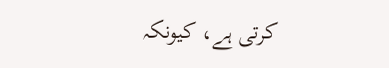کرتی ہے، کیونکہ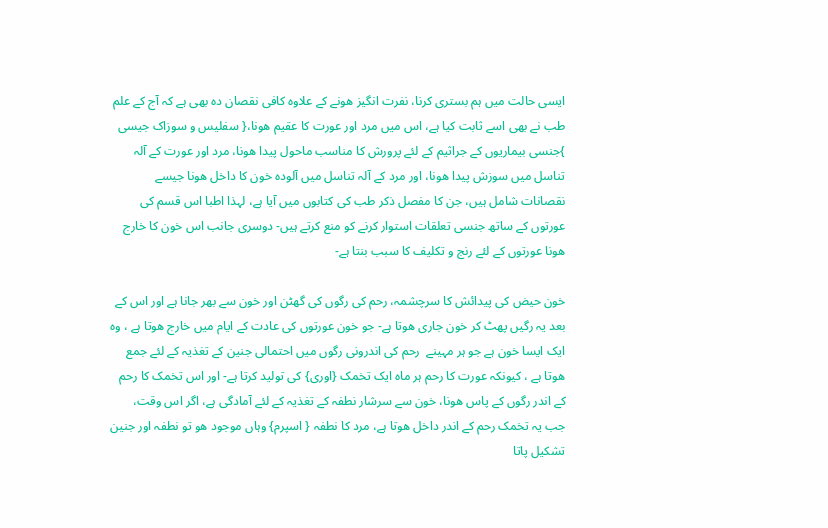ایسی حالت میں ہم بستری کرنا، نفرت انگیز ھونے کے علاوہ کافی نقصان دہ بھی ہے کہ آج کے علم  طب نے بھی اسے ثابت کیا ہے، اس میں مرد اور عورت کا عقیم ھونا،{ سفلیس و سوزاک جیسی }جنسی بیماریوں کے جراثیم کے لئے پرورش کا مناسب ماحول پیدا ھونا، مرد اور عورت کے آلہ تناسل میں سوزش پیدا ھونا، اور مرد کے آلہ تناسل میں آلودہ خون کا داخل ھونا جیسے نقصانات شامل ہیں، جن کا مفصل ذکر طب کی کتابوں میں آیا ہے، لہذا اطبا اس قسم کی عورتوں کے ساتھ جنسی تعلقات استوار کرنے کو منع کرتے ہیں- دوسری جانب اس خون کا خارج ھونا عورتوں کے لئے رنج و تکلیف کا سبب بنتا ہے-

خون حیض کی پیدائش کا سرچشمہ، رحم کی رگوں کی گھٹن اور خون سے بھر جانا ہے اور اس کے بعد یہ رگیں پھٹ کر خون جاری ھوتا ہے- جو خون عورتوں کی عادت کے ایام میں خارج ھوتا ہے ، وہ ایک ایسا خون ہے جو ہر مہینے  رحم کی اندرونی رگوں میں احتمالی جنین کے تغذیہ کے لئے جمع ھوتا ہے ، کیونکہ عورت کا رحم ہر ماہ ایک تخمک {اوری} کی تولید کرتا ہے- اور اس تخمک کا رحم کے اندر رگوں کے پاس ھونا، خون سے سرشار نطفہ کے تغذیہ کے لئے آمادگی ہے، اگر اس وقت، جب یہ تخمک رحم کے اندر داخل ھوتا ہے، مرد کا نطفہ { اسپرم} وہاں موجود ھو تو نطفہ اور جنین تشکیل پاتا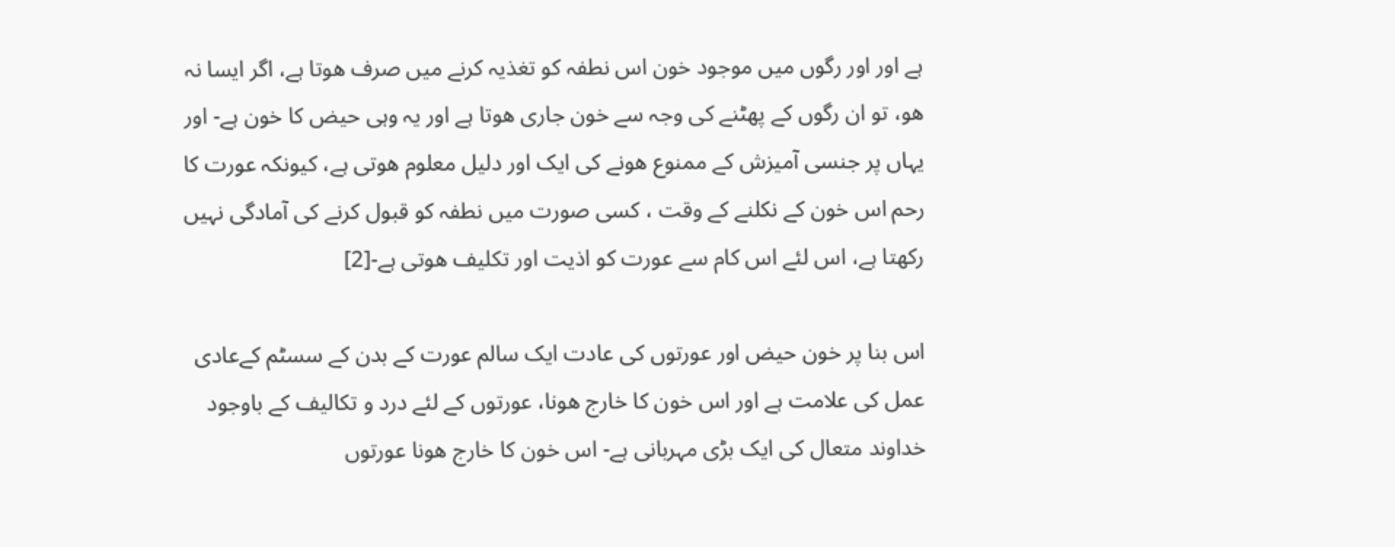ہے اور اور رگوں میں موجود خون اس نطفہ کو تغذیہ کرنے میں صرف ھوتا ہے، اگر ایسا نہ ھو، تو ان رگوں کے پھٹنے کی وجہ سے خون جاری ھوتا ہے اور یہ وہی حیض کا خون ہے- اور یہاں پر جنسی آمیزش کے ممنوع ھونے کی ایک اور دلیل معلوم ھوتی ہے، کیونکہ عورت کا رحم اس خون کے نکلنے کے وقت ، کسی صورت میں نطفہ کو قبول کرنے کی آمادگی نہیں رکھتا ہے، اس لئے اس کام سے عورت کو اذیت اور تکلیف ھوتی ہے-[2]

اس بنا پر خون حیض اور عورتوں کی عادت ایک سالم عورت کے بدن کے سسٹم کےعادی عمل کی علامت ہے اور اس خون کا خارج ھونا، عورتوں کے لئے درد و تکالیف کے باوجود خداوند متعال کی ایک بڑی مہربانی ہے- اس خون کا خارج ھونا عورتوں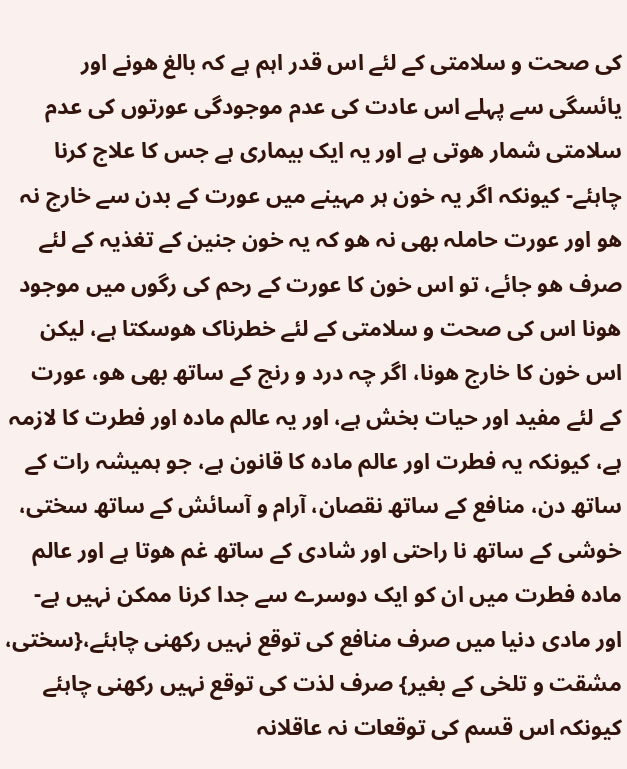کی صحت و سلامتی کے لئے اس قدر اہم ہے کہ بالغ ھونے اور یائسگی سے پہلے اس عادت کی عدم موجودگی عورتوں کی عدم سلامتی شمار ھوتی ہے اور یہ ایک بیماری ہے جس کا علاج کرنا چاہئے- کیونکہ اگر یہ خون ہر مہینے میں عورت کے بدن سے خارج نہ ھو اور عورت حاملہ بھی نہ ھو کہ یہ خون جنین کے تغذیہ کے لئے صرف ھو جائے، تو اس خون کا عورت کے رحم کی رگوں میں موجود ھونا اس کی صحت و سلامتی کے لئے خطرناک ھوسکتا ہے، لیکن اس خون کا خارج ھونا، اگر چہ درد و رنج کے ساتھ بھی ھو، عورت کے لئے مفید اور حیات بخش ہے، اور یہ عالم مادہ اور فطرت کا لازمہ ہے، کیونکہ یہ فطرت اور عالم مادہ کا قانون ہے، جو ہمیشہ رات کے ساتھ دن، منافع کے ساتھ نقصان، آرام و آسائش کے ساتھ سختی، خوشی کے ساتھ نا راحتی اور شادی کے ساتھ غم ھوتا ہے اور عالم مادہ فطرت میں ان کو ایک دوسرے سے جدا کرنا ممکن نہیں ہے- اور مادی دنیا میں صرف منافع کی توقع نہیں رکھنی چاہئے،{سختی، مشقت و تلخی کے بغیر} صرف لذت کی توقع نہیں رکھنی چاہئے کیونکہ اس قسم کی توقعات نہ عاقلانہ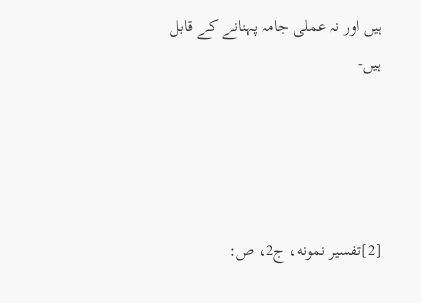ہیں اور نہ عملی جامہ پہنانے کے قابل ہیں-




[2]تفسير نمونه، ج2، ص: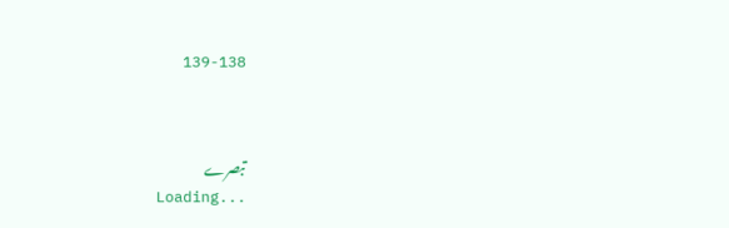139-138



تبصرے
Loading...